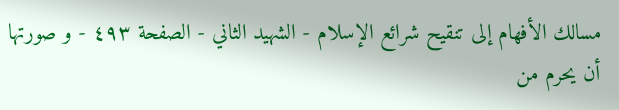مسالك الأفهام إلى تنقيح شرائع الإسلام - الشهيد الثاني - الصفحة ٤٩٣ - و صورتها أن يحرم من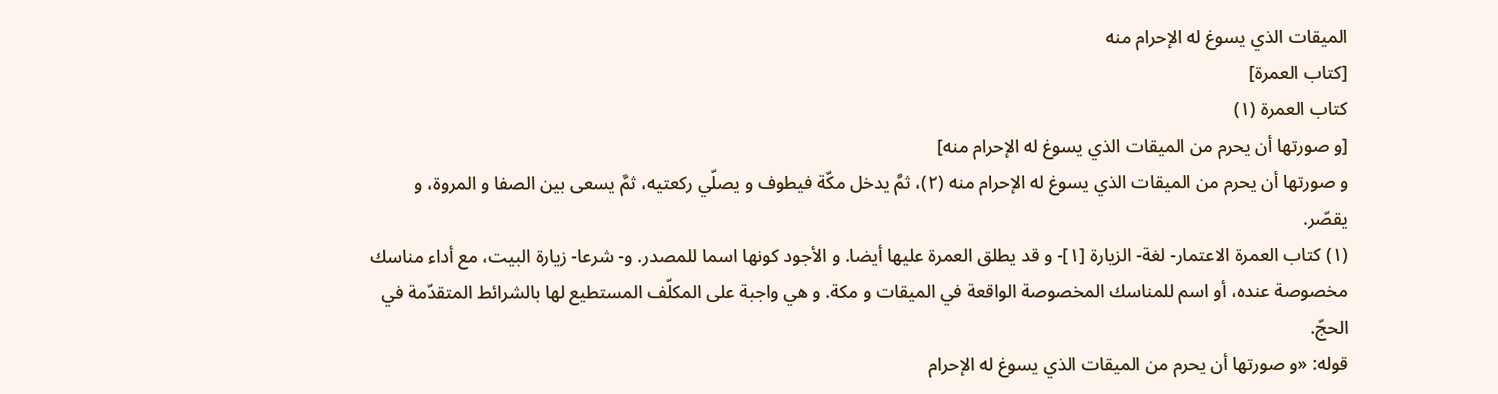الميقات الذي يسوغ له الإحرام منه
[كتاب العمرة]
كتاب العمرة (١)
[و صورتها أن يحرم من الميقات الذي يسوغ له الإحرام منه]
و صورتها أن يحرم من الميقات الذي يسوغ له الإحرام منه (٢)، ثمَّ يدخل مكّة فيطوف و يصلّي ركعتيه، ثمَّ يسعى بين الصفا و المروة، و يقصّر.
(١) كتاب العمرة الاعتمار- لغة- الزيارة [١]- و قد يطلق العمرة عليها أيضا. و الأجود كونها اسما للمصدر. و- شرعا- زيارة البيت، مع أداء مناسك مخصوصة عنده، أو اسم للمناسك المخصوصة الواقعة في الميقات و مكة. و هي واجبة على المكلّف المستطيع لها بالشرائط المتقدّمة في الحجّ.
قوله: «و صورتها أن يحرم من الميقات الذي يسوغ له الإحرام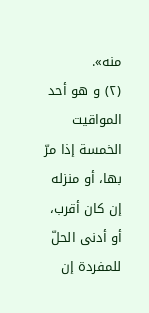منه».
(٢) و هو أحد المواقيت الخمسة إذا مرّ بها، أو منزله إن كان أقرب، أو أدنى الحلّ للمفردة إن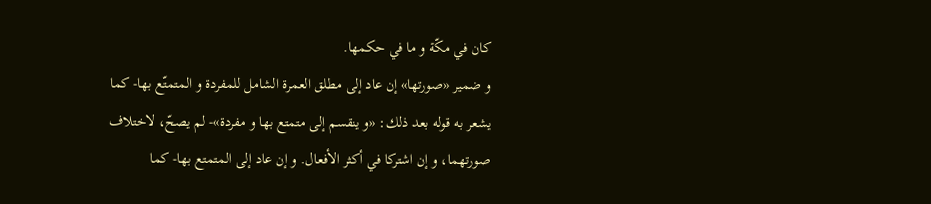كان في مكّة و ما في حكمها.
و ضمير «صورتها» إن عاد إلى مطلق العمرة الشامل للمفردة و المتمتّع بها- كما يشعر به قوله بعد ذلك: «و ينقسم إلى متمتع بها و مفردة»- لم يصحّ، لاختلاف صورتهما، و إن اشتركا في أكثر الأفعال. و إن عاد إلى المتمتع بها- كما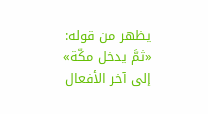يظهر من قوله:
«ثمَّ يدخل مكّة» إلى آخر الأفعال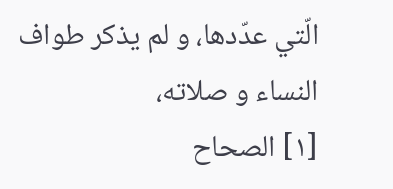الّتي عدّدها، و لم يذكر طواف النساء و صلاته،
[١] الصحاح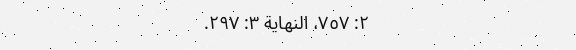٢: ٧٥٧، النهاية ٣: ٢٩٧.